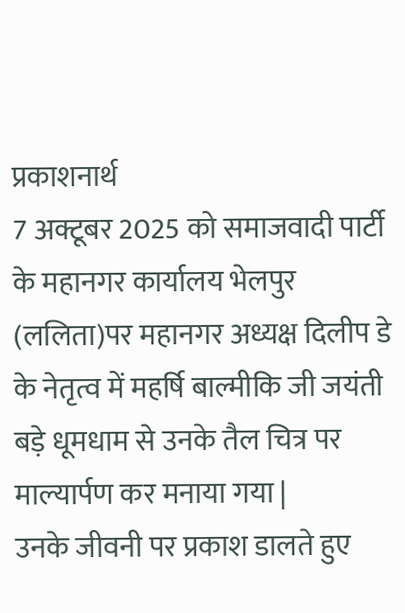प्रकाशनार्थ
7 अक्टूबर 2025 को समाजवादी पार्टी के महानगर कार्यालय भेलपुर (ललिता)पर महानगर अध्यक्ष दिलीप डे के नेतृत्व में महर्षि बाल्मीकि जी जयंती बड़े धूमधाम से उनके तैल चित्र पर माल्यार्पण कर मनाया गया |
उनके जीवनी पर प्रकाश डालते हुए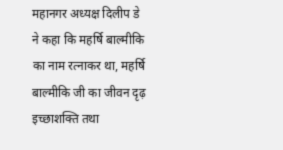महानगर अध्यक्ष दिलीप डे ने कहा कि महर्षि बाल्मीकि का नाम रत्नाकर था, महर्षि बाल्मीकि जी का जीवन दृढ़ इच्छाशक्ति तथा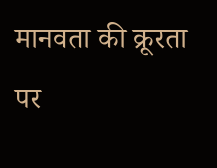मानवता की क्रूरता पर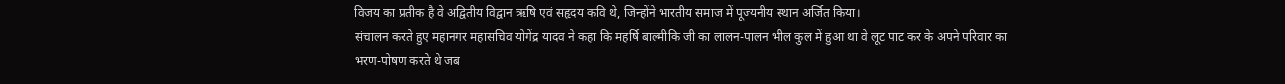विजय का प्रतीक है वे अद्वितीय विद्वान ऋषि एवं सहृदय कवि थे, जिन्होंने भारतीय समाज में पूज्यनीय स्थान अर्जित किया।
संचालन करते हुए महानगर महासचिव योगेंद्र यादव ने कहा कि महर्षि बाल्मीकि जी का लालन-पालन भील कुल में हुआ था वे लूट पाट कर के अपने परिवार का भरण-पोषण करते थे जब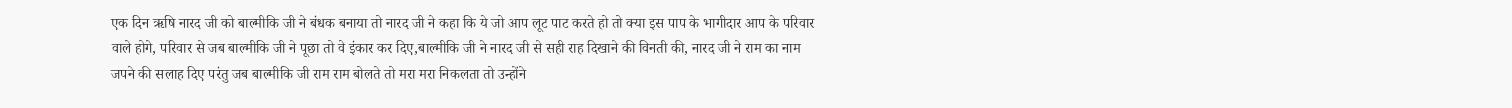एक दिन ऋषि नारद जी को बाल्मीकि जी ने बंधक बनाया तो नारद जी ने कहा कि ये जो आप लूट पाट करते हो तो क्या इस पाप के भागीदार आप के परिवार वाले होगे, परिवार से जब बाल्मीकि जी ने पूछा तो वे इंकार कर दिए,बाल्मीकि जी ने नारद जी से सही राह दिखाने की विनती की, नारद जी ने राम का नाम जपने की सलाह दिए परंतु जब बाल्मीकि जी राम राम बोलते तो मरा मरा निकलता तो उन्होंने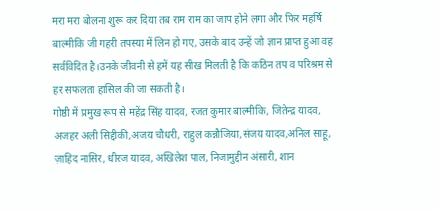मरा मरा बोलना शुरू कर दिया तब राम राम का जाप होने लगा और फिर महर्षि बाल्मीकि जी गहरी तपस्या में लिन हो गए, उसके बाद उन्हें जो ज्ञान प्राप्त हुआ वह सर्वविदित है।उनके जीवनी से हमें यह सीख मिलती है कि कठिन तप व परिश्रम से हर सफलता हासिल की जा सकती है।
गोष्ठी में प्रमुख रूप से महेंद्र सिंह यादव, रजत कुमार बाल्मीकि, जितेन्द्र यादव, अजहर अली सिद्दीकी,अजय चौधरी, राहुल कन्नौजिया,संजय यादव,अनिल साहू, ज़ाहिद नासिर, धीरज यादव, अखिलेश पाल, निजामुद्दीन अंसारी, शान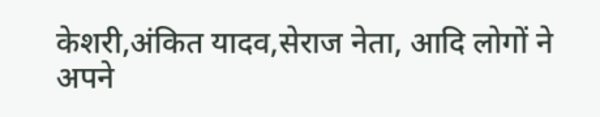केशरी,अंकित यादव,सेराज नेता, आदि लोगों ने अपने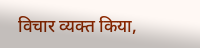विचार व्यक्त किया,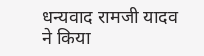धन्यवाद रामजी यादव ने किया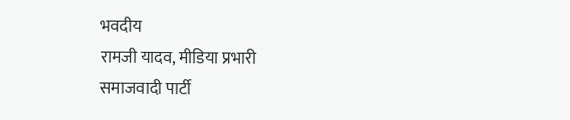भवदीय
रामजी यादव, मीडिया प्रभारी
समाजवादी पार्टी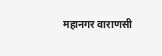महानगर वाराणसी